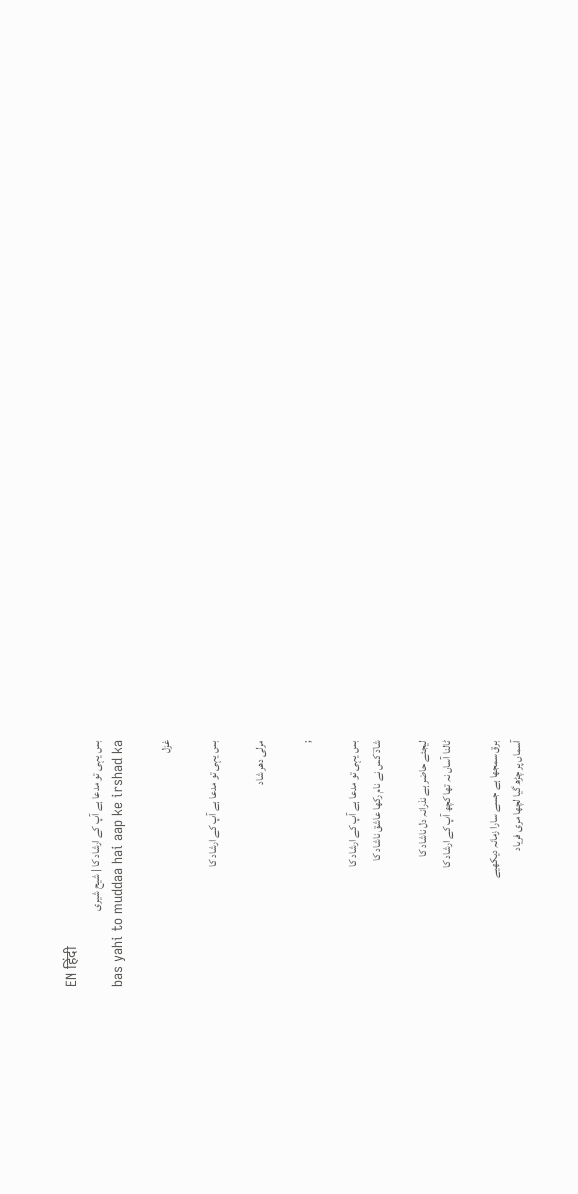EN हिंदी
بس یہی تو مدعا ہے آپ کے ارشاد کا | شیح شیری
bas yahi to muddaa hai aap ke irshad ka

غزل

بس یہی تو مدعا ہے آپ کے ارشاد کا

مرلی دھر شاد

;

بس یہی تو مدعا ہے آپ کے ارشاد کا
شادؔ کس نے نام رکھا عاشق ناشاد کا

لیجئے حاضر ہے نذرانہ دل ناشاد کا
ٹالنا آساں نہ تھا کچھ آپ کے ارشاد کا

برق سمجھا ہے جسے سارا زمانہ دیکھیے
آسماں پر چڑھ گیا لچھا مری فریاد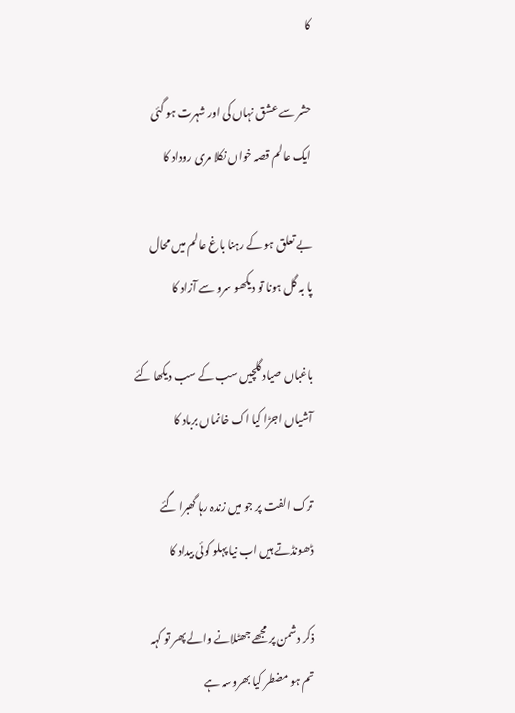کا

حشر سے عشق نہاں کی اور شہرت ہو گئی
ایک عالم قصہ خواں نکلا مری روداد کا

بے تعلق ہو کے رہنا باغ عالم میں محال
پا بہ گل ہونا تو دیکھو سرو سے آزاد کا

باغباں صیاد گلچیں سب کے سب دیکھا کئے
آشیاں اجڑا کیا اک خانماں برباد کا

ترک الفت پر جو میں زندہ رہا گھبرا گئے
ڈھونڈتے ہیں اب نیا پہلو کوئی بیداد کا

ذکر دشمن پر مجھے جھٹلانے والے پھر تو کہہ
تم ہو مضطر کیا بھروسہ ہے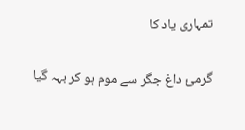تمہاری یاد کا

گرمئ داغ جگر سے موم ہو کر بہہ گیا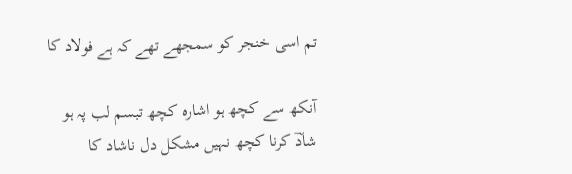تم اسی خنجر کو سمجھے تھے کہ ہے فولاد کا

آنکھ سے کچھ ہو اشارہ کچھ تبسم لب پہ ہو
شادؔ کرنا کچھ نہیں مشکل دل ناشاد کا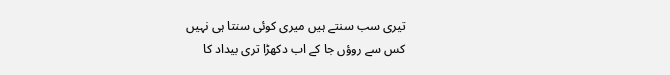تیری سب سنتے ہیں میری کوئی سنتا ہی نہیں
کس سے روؤں جا کے اب دکھڑا تری بیداد کا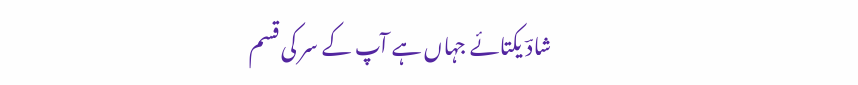شادؔ یکتائے جہاں ہے آپ کے سر کی قسم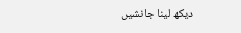دیکھ لینا جانشیں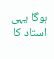ہوگا یہی استاد کا